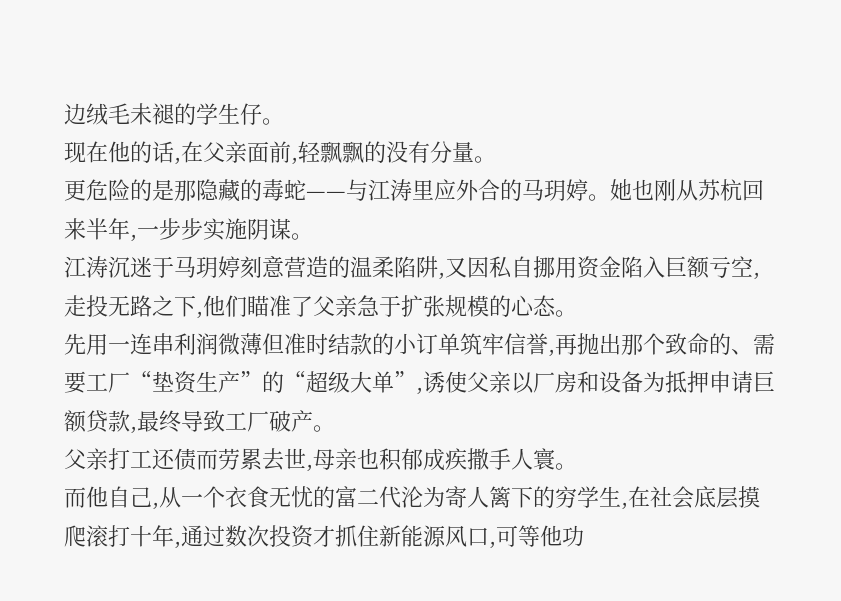边绒毛未褪的学生仔。
现在他的话,在父亲面前,轻飘飘的没有分量。
更危险的是那隐藏的毒蛇——与江涛里应外合的马玥婷。她也刚从苏杭回来半年,一步步实施阴谋。
江涛沉迷于马玥婷刻意营造的温柔陷阱,又因私自挪用资金陷入巨额亏空,走投无路之下,他们瞄准了父亲急于扩张规模的心态。
先用一连串利润微薄但准时结款的小订单筑牢信誉,再抛出那个致命的、需要工厂“垫资生产”的“超级大单”,诱使父亲以厂房和设备为抵押申请巨额贷款,最终导致工厂破产。
父亲打工还债而劳累去世,母亲也积郁成疾撒手人寰。
而他自己,从一个衣食无忧的富二代沦为寄人篱下的穷学生,在社会底层摸爬滚打十年,通过数次投资才抓住新能源风口,可等他功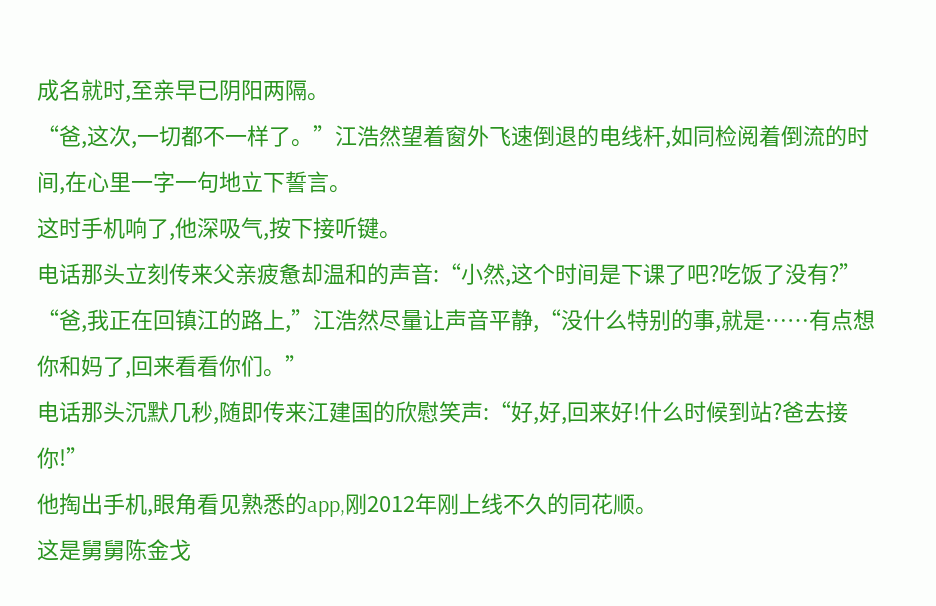成名就时,至亲早已阴阳两隔。
“爸,这次,一切都不一样了。”江浩然望着窗外飞速倒退的电线杆,如同检阅着倒流的时间,在心里一字一句地立下誓言。
这时手机响了,他深吸气,按下接听键。
电话那头立刻传来父亲疲惫却温和的声音:“小然,这个时间是下课了吧?吃饭了没有?”
“爸,我正在回镇江的路上,”江浩然尽量让声音平静,“没什么特别的事,就是……有点想你和妈了,回来看看你们。”
电话那头沉默几秒,随即传来江建国的欣慰笑声:“好,好,回来好!什么时候到站?爸去接你!”
他掏出手机,眼角看见熟悉的app,刚2012年刚上线不久的同花顺。
这是舅舅陈金戈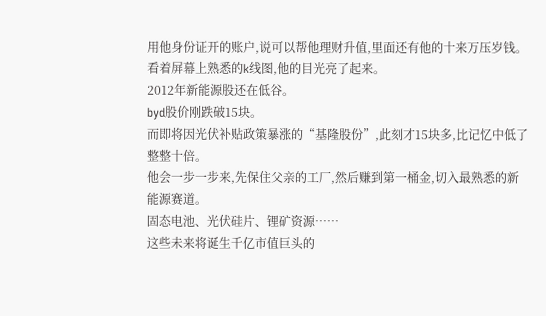用他身份证开的账户,说可以帮他理财升值,里面还有他的十来万压岁钱。
看着屏幕上熟悉的k线图,他的目光亮了起来。
2012年新能源股还在低谷。
byd股价刚跌破15块。
而即将因光伏补贴政策暴涨的“基隆股份”,此刻才15块多,比记忆中低了整整十倍。
他会一步一步来,先保住父亲的工厂,然后赚到第一桶金,切入最熟悉的新能源赛道。
固态电池、光伏硅片、锂矿资源……
这些未来将诞生千亿市值巨头的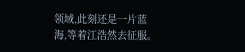领域,此刻还是一片蓝海,等着江浩然去征服。